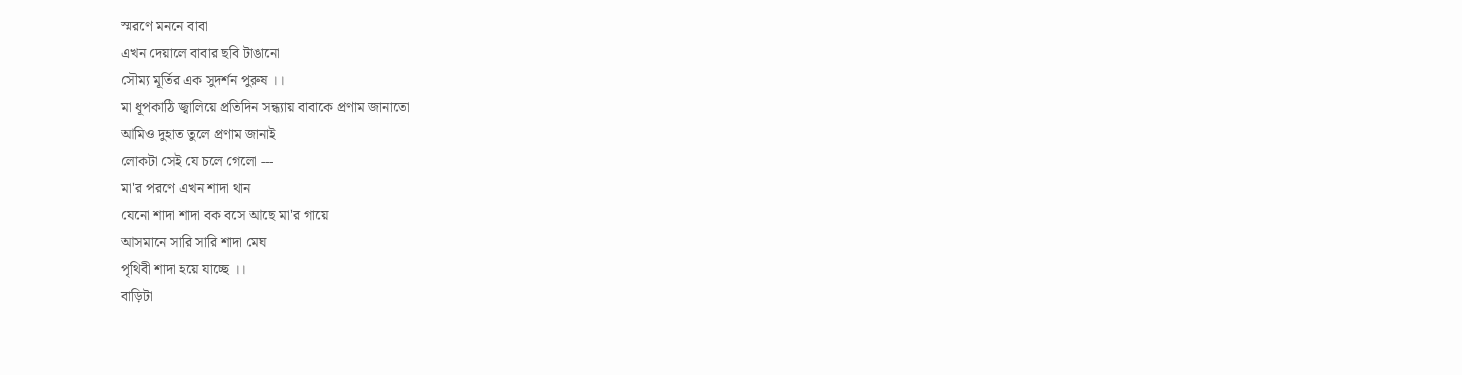স্মরণে মননে বাবা
এখন দেয়ালে বাবার ছবি টাঙানো
সৌম্য মূর্তির এক সুদর্শন পুরুষ ।।
মা ধূপকাঠি জ্বালিয়ে প্রতিদিন সন্ধ্যায় বাবাকে প্রণাম জানাতো
আমিও দুহাত তুলে প্রণাম জানাই
লোকটা সেই যে চলে গেলো ---
মা'র পরণে এখন শাদা থান
যেনো শাদা শাদা বক বসে আছে মা'র গায়ে
আসমানে সারি সারি শাদা মেঘ
পৃথিবী শাদা হয়ে যাচ্ছে ।।
বাড়িটা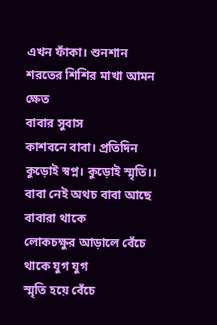এখন ফাঁকা। শুনশান
শরতের শিশির মাখা আমন ক্ষেত
বাবার সুবাস
কাশবনে বাবা। প্রতিদিন কুড়োই স্বপ্ন। কুড়োই স্মৃতি।।
বাবা নেই অথচ বাবা আছে
বাবারা থাকে
লোকচক্ষুর আড়ালে বেঁচে থাকে যুগ যুগ
স্মৃতি হয়ে বেঁচে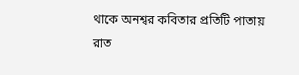থাকে অনশ্বর কবিতার প্রতিটি পাতায়
রাত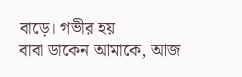বাড়ে। গভীর হয়
বাবা ডাকেন আমাকে, আজ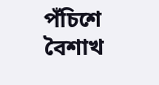পঁচিশে বৈশাখ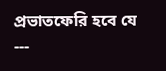প্রভাতফেরি হবে যে ---